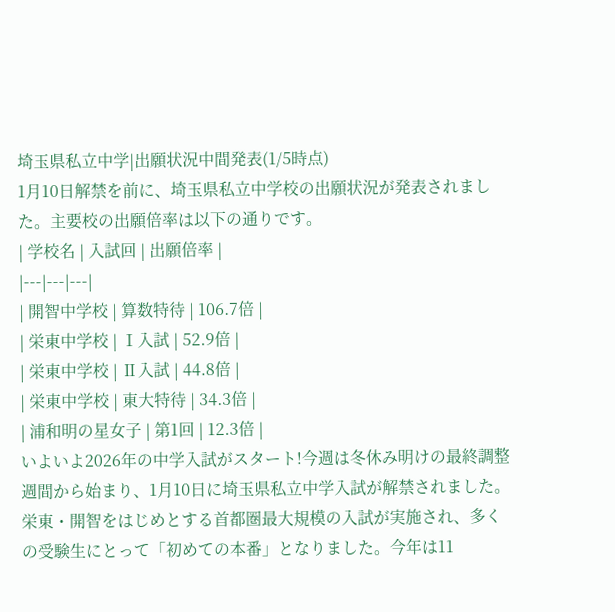埼玉県私立中学|出願状況中間発表(1/5時点)
1月10日解禁を前に、埼玉県私立中学校の出願状況が発表されました。主要校の出願倍率は以下の通りです。
| 学校名 | 入試回 | 出願倍率 |
|---|---|---|
| 開智中学校 | 算数特待 | 106.7倍 |
| 栄東中学校 | Ⅰ入試 | 52.9倍 |
| 栄東中学校 | Ⅱ入試 | 44.8倍 |
| 栄東中学校 | 東大特待 | 34.3倍 |
| 浦和明の星女子 | 第1回 | 12.3倍 |
いよいよ2026年の中学入試がスタート!今週は冬休み明けの最終調整週間から始まり、1月10日に埼玉県私立中学入試が解禁されました。栄東・開智をはじめとする首都圏最大規模の入試が実施され、多くの受験生にとって「初めての本番」となりました。今年は11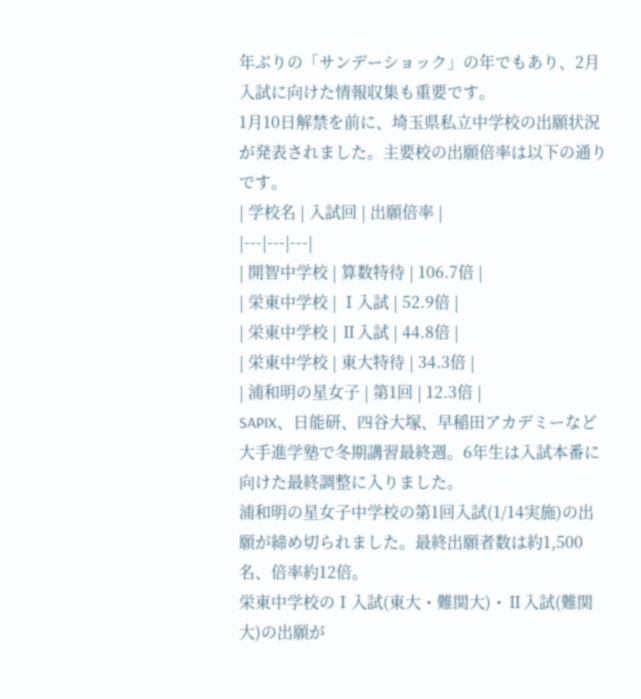年ぶりの「サンデーショック」の年でもあり、2月入試に向けた情報収集も重要です。
1月10日解禁を前に、埼玉県私立中学校の出願状況が発表されました。主要校の出願倍率は以下の通りです。
| 学校名 | 入試回 | 出願倍率 |
|---|---|---|
| 開智中学校 | 算数特待 | 106.7倍 |
| 栄東中学校 | Ⅰ入試 | 52.9倍 |
| 栄東中学校 | Ⅱ入試 | 44.8倍 |
| 栄東中学校 | 東大特待 | 34.3倍 |
| 浦和明の星女子 | 第1回 | 12.3倍 |
SAPIX、日能研、四谷大塚、早稲田アカデミーなど大手進学塾で冬期講習最終週。6年生は入試本番に向けた最終調整に入りました。
浦和明の星女子中学校の第1回入試(1/14実施)の出願が締め切られました。最終出願者数は約1,500名、倍率約12倍。
栄東中学校のⅠ入試(東大・難関大)・Ⅱ入試(難関大)の出願が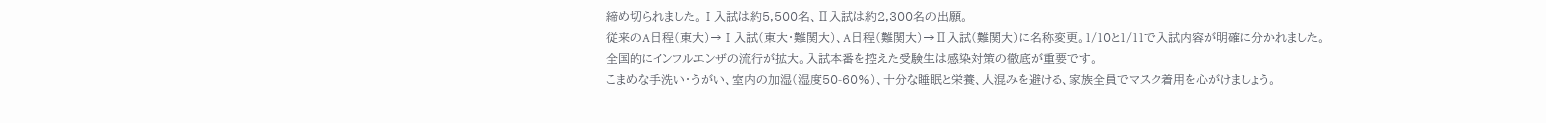締め切られました。Ⅰ入試は約5,500名、Ⅱ入試は約2,300名の出願。
従来のA日程(東大)→Ⅰ入試(東大・難関大)、A日程(難関大)→Ⅱ入試(難関大)に名称変更。1/10と1/11で入試内容が明確に分かれました。
全国的にインフルエンザの流行が拡大。入試本番を控えた受験生は感染対策の徹底が重要です。
こまめな手洗い・うがい、室内の加湿(湿度50-60%)、十分な睡眠と栄養、人混みを避ける、家族全員でマスク着用を心がけましょう。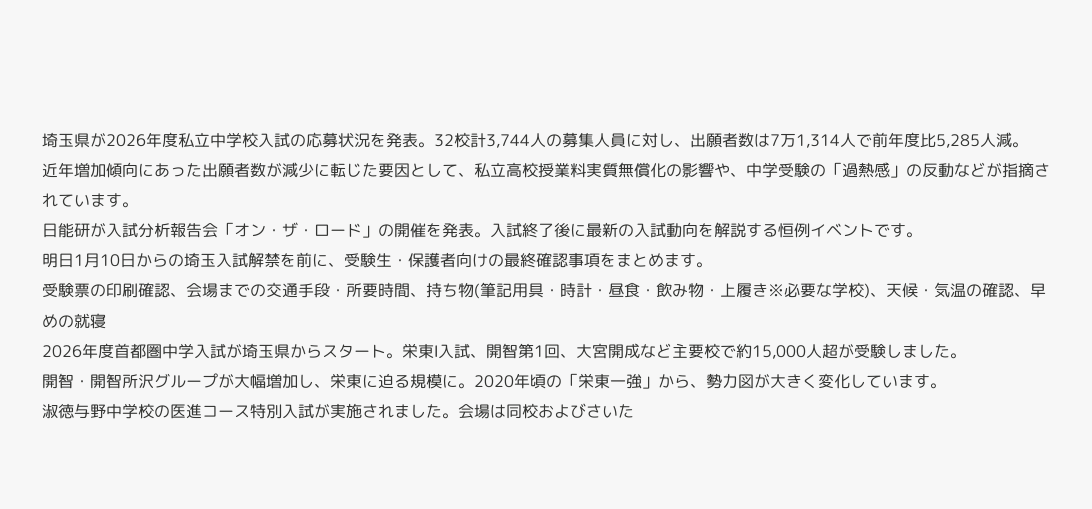埼玉県が2026年度私立中学校入試の応募状況を発表。32校計3,744人の募集人員に対し、出願者数は7万1,314人で前年度比5,285人減。
近年増加傾向にあった出願者数が減少に転じた要因として、私立高校授業料実質無償化の影響や、中学受験の「過熱感」の反動などが指摘されています。
日能研が入試分析報告会「オン・ザ・ロード」の開催を発表。入試終了後に最新の入試動向を解説する恒例イベントです。
明日1月10日からの埼玉入試解禁を前に、受験生・保護者向けの最終確認事項をまとめます。
受験票の印刷確認、会場までの交通手段・所要時間、持ち物(筆記用具・時計・昼食・飲み物・上履き※必要な学校)、天候・気温の確認、早めの就寝
2026年度首都圏中学入試が埼玉県からスタート。栄東Ⅰ入試、開智第1回、大宮開成など主要校で約15,000人超が受験しました。
開智・開智所沢グループが大幅増加し、栄東に迫る規模に。2020年頃の「栄東一強」から、勢力図が大きく変化しています。
淑徳与野中学校の医進コース特別入試が実施されました。会場は同校およびさいた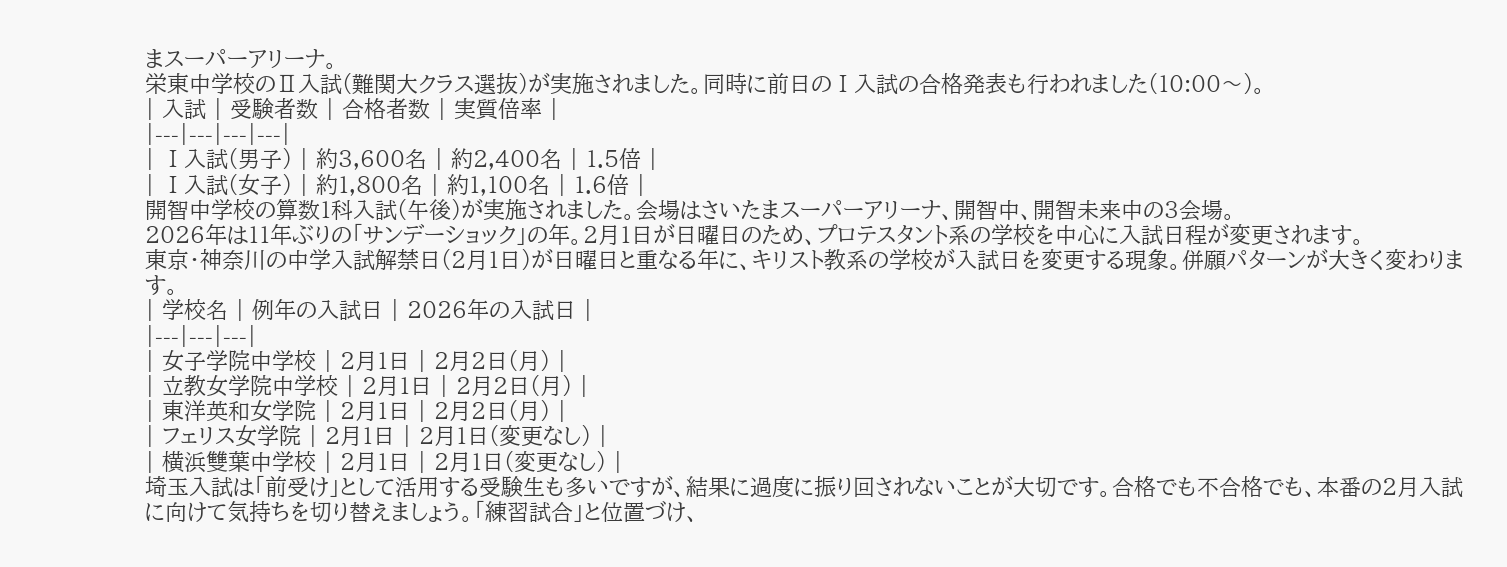まスーパーアリーナ。
栄東中学校のⅡ入試(難関大クラス選抜)が実施されました。同時に前日のⅠ入試の合格発表も行われました(10:00〜)。
| 入試 | 受験者数 | 合格者数 | 実質倍率 |
|---|---|---|---|
| Ⅰ入試(男子) | 約3,600名 | 約2,400名 | 1.5倍 |
| Ⅰ入試(女子) | 約1,800名 | 約1,100名 | 1.6倍 |
開智中学校の算数1科入試(午後)が実施されました。会場はさいたまスーパーアリーナ、開智中、開智未来中の3会場。
2026年は11年ぶりの「サンデーショック」の年。2月1日が日曜日のため、プロテスタント系の学校を中心に入試日程が変更されます。
東京・神奈川の中学入試解禁日(2月1日)が日曜日と重なる年に、キリスト教系の学校が入試日を変更する現象。併願パターンが大きく変わります。
| 学校名 | 例年の入試日 | 2026年の入試日 |
|---|---|---|
| 女子学院中学校 | 2月1日 | 2月2日(月) |
| 立教女学院中学校 | 2月1日 | 2月2日(月) |
| 東洋英和女学院 | 2月1日 | 2月2日(月) |
| フェリス女学院 | 2月1日 | 2月1日(変更なし) |
| 横浜雙葉中学校 | 2月1日 | 2月1日(変更なし) |
埼玉入試は「前受け」として活用する受験生も多いですが、結果に過度に振り回されないことが大切です。合格でも不合格でも、本番の2月入試に向けて気持ちを切り替えましょう。「練習試合」と位置づけ、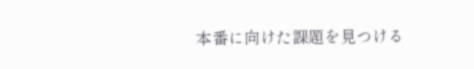本番に向けた課題を見つける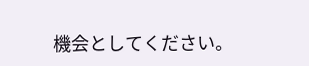機会としてください。